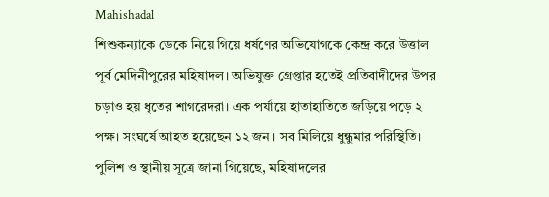Mahishadal
শিশুকন্যাকে ডেকে নিয়ে গিয়ে ধর্ষণের অভিযোগকে কেন্দ্র করে উত্তাল পূর্ব মেদিনীপুরের মহিষাদল। অভিযুক্ত গ্রেপ্তার হতেই প্রতিবাদীদের উপর চড়াও হয় ধৃতের শাগরেদরা। এক পর্যায়ে হাতাহাতিতে জড়িয়ে পড়ে ২ পক্ষ। সংঘর্ষে আহত হয়েছেন ১২ জন। সব মিলিয়ে ধুন্ধুমার পরিস্থিতি। পুলিশ ও স্থানীয় সূত্রে জানা গিয়েছে, মহিষাদলের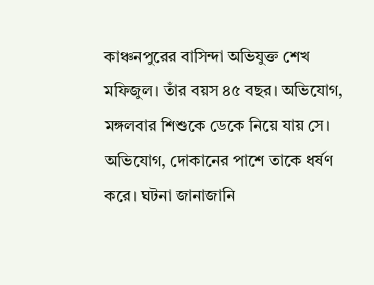কাঞ্চনপুরের বাসিন্দা অভিযুক্ত শেখ মফিজুল। তাঁর বয়স ৪৫ বছর। অভিযোগ, মঙ্গলবার শিশুকে ডেকে নিয়ে যায় সে। অভিযোগ, দোকানের পাশে তাকে ধর্ষণ করে। ঘটনা জানাজানি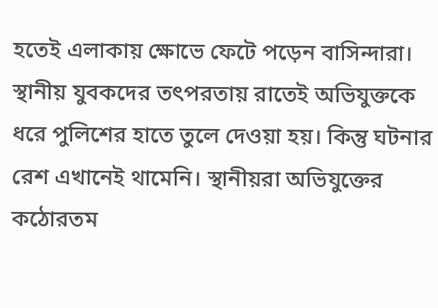হতেই এলাকায় ক্ষোভে ফেটে পড়েন বাসিন্দারা। স্থানীয় যুবকদের তৎপরতায় রাতেই অভিযুক্তকে ধরে পুলিশের হাতে তুলে দেওয়া হয়। কিন্তু ঘটনার রেশ এখানেই থামেনি। স্থানীয়রা অভিযুক্তের কঠোরতম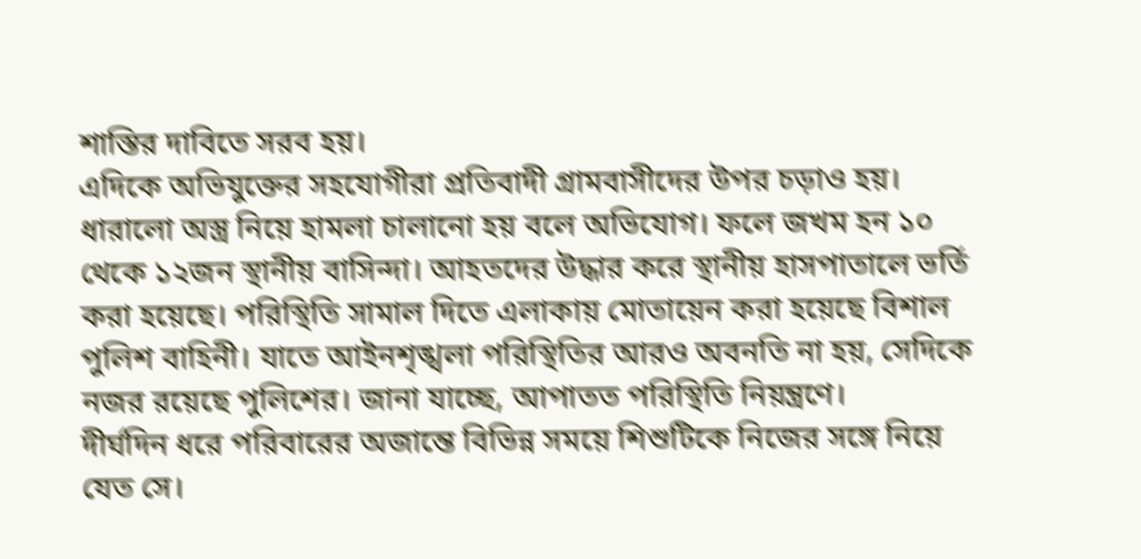শাস্তির দাবিতে সরব হয়।
এদিকে অভিযুক্তের সহযোগীরা প্রতিবাদী গ্রামবাসীদের উপর চড়াও হয়। ধারালো অস্ত্র নিয়ে হামলা চালানো হয় বলে অভিযোগ। ফলে জখম হন ১০ থেকে ১২জন স্থানীয় বাসিন্দা। আহতদের উদ্ধার করে স্থানীয় হাসপাতালে ভর্তি করা হয়েছে। পরিস্থিতি সামাল দিতে এলাকায় মোতায়েন করা হয়েছে বিশাল পুলিশ বাহিনী। যাতে আইনশৃঙ্খলা পরিস্থিতির আরও অবনতি না হয়, সেদিকে নজর রয়েছে পুলিশের। জানা যাচ্ছে, আপাতত পরিস্থিতি নিয়ন্ত্রণে।
দীর্ঘদিন ধরে পরিবারের অজান্তে বিভিন্ন সময়ে শিশুটিকে নিজের সঙ্গে নিয়ে যেত সে।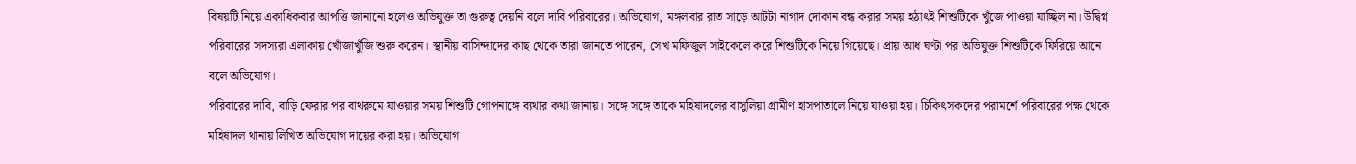বিষয়টি নিয়ে একাধিকবার আপত্তি জানানো হলেও অভিযুক্ত তা গুরুত্ব দেয়নি বলে দাবি পরিবারের। অভিযোগ, মঙ্গলবার রাত সাড়ে আটটা নাগাদ দোকান বন্ধ করার সময় হঠাৎই শিশুটিকে খুঁজে পাওয়া যাচ্ছিল না। উদ্বিগ্ন পরিবারের সদস্যরা এলাকায় খোঁজাখুঁজি শুরু করেন। স্থানীয় বাসিন্দাদের কাছ থেকে তারা জানতে পারেন, সেখ মফিজুল সাইকেলে করে শিশুটিকে নিয়ে গিয়েছে। প্রায় আধ ঘণ্টা পর অভিযুক্ত শিশুটিকে ফিরিয়ে আনে বলে অভিযোগ।
পরিবারের দাবি, বাড়ি ফেরার পর বাথরুমে যাওয়ার সময় শিশুটি গোপনাঙ্গে ব্যথার কথা জানায়। সঙ্গে সঙ্গে তাকে মহিষাদলের বাসুলিয়া গ্রামীণ হাসপাতালে নিয়ে যাওয়া হয়। চিকিৎসকদের পরামর্শে পরিবারের পক্ষ থেকে মহিষাদল থানায় লিখিত অভিযোগ দায়ের করা হয়। অভিযোগ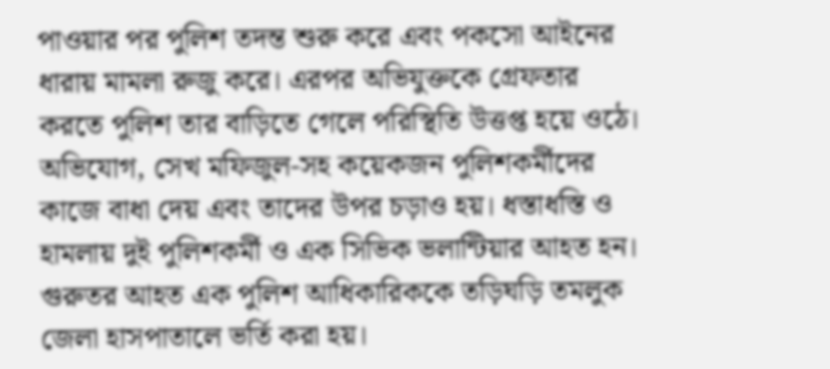পাওয়ার পর পুলিশ তদন্ত শুরু করে এবং পকসো আইনের ধারায় মামলা রুজু করে। এরপর অভিযুক্তকে গ্রেফতার করতে পুলিশ তার বাড়িতে গেলে পরিস্থিতি উত্তপ্ত হয়ে ওঠে। অভিযোগ, সেখ মফিজুল-সহ কয়েকজন পুলিশকর্মীদের কাজে বাধা দেয় এবং তাদের উপর চড়াও হয়। ধস্তাধস্তি ও হামলায় দুই পুলিশকর্মী ও এক সিভিক ভলান্টিয়ার আহত হন। গুরুতর আহত এক পুলিশ আধিকারিককে তড়িঘড়ি তমলুক জেলা হাসপাতালে ভর্তি করা হয়।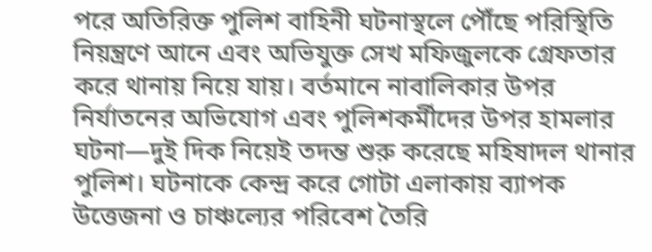পরে অতিরিক্ত পুলিশ বাহিনী ঘটনাস্থলে পৌঁছে পরিস্থিতি নিয়ন্ত্রণে আনে এবং অভিযুক্ত সেখ মফিজুলকে গ্রেফতার করে থানায় নিয়ে যায়। বর্তমানে নাবালিকার উপর নির্যাতনের অভিযোগ এবং পুলিশকর্মীদের উপর হামলার ঘটনা—দুই দিক নিয়েই তদন্ত শুরু করেছে মহিষাদল থানার পুলিশ। ঘটনাকে কেন্দ্র করে গোটা এলাকায় ব্যাপক উত্তেজনা ও চাঞ্চল্যের পরিবেশ তৈরি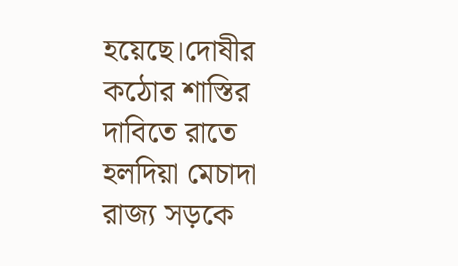হয়েছে।দোষীর কঠোর শাস্তির দাবিতে রাতে হলদিয়া মেচাদা রাজ্য সড়কে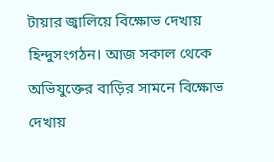টায়ার জ্বালিয়ে বিক্ষোভ দেখায় হিন্দুসংগঠন। আজ সকাল থেকে অভিযুক্তের বাড়ির সামনে বিক্ষোভ দেখায়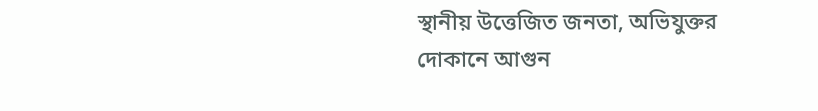স্থানীয় উত্তেজিত জনতা, অভিযুক্তর দোকানে আগুন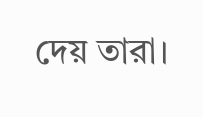দেয় তারা।